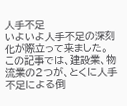人手不足
いよいよ人手不足の深刻化が際立って来ました。
この記事では、建設業、物流業の2つが、とくに人手不足による倒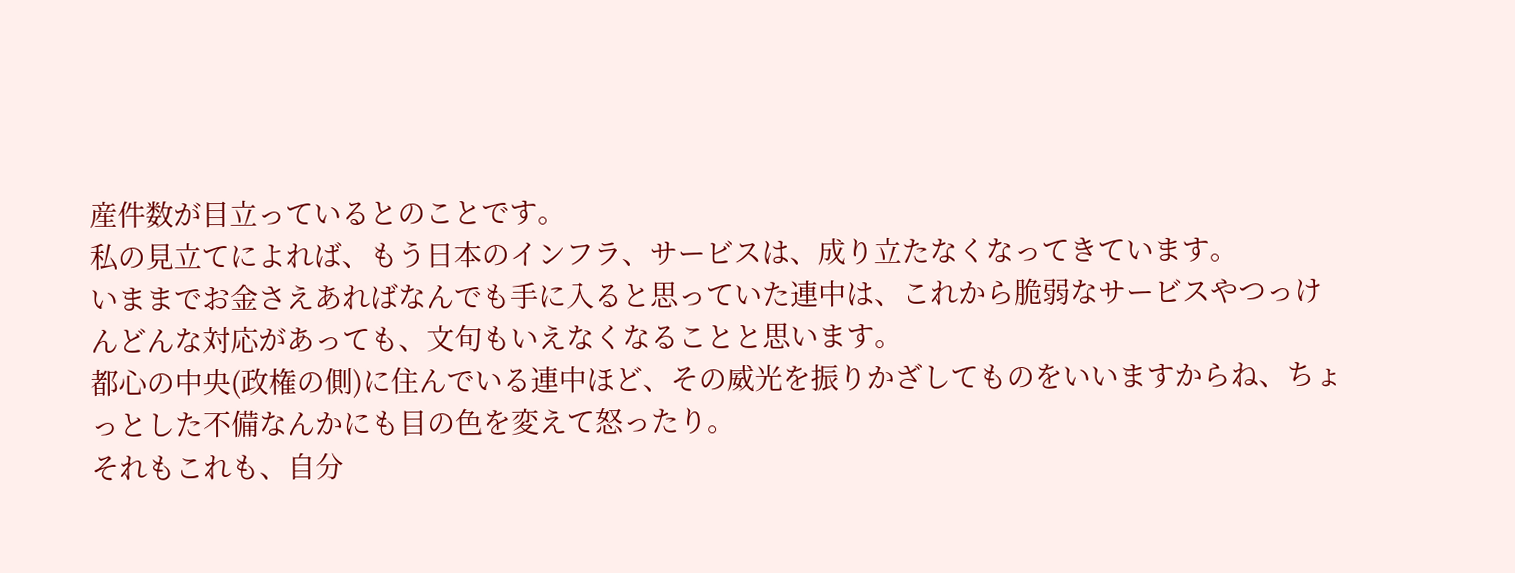産件数が目立っているとのことです。
私の見立てによれば、もう日本のインフラ、サービスは、成り立たなくなってきています。
いままでお金さえあればなんでも手に入ると思っていた連中は、これから脆弱なサービスやつっけんどんな対応があっても、文句もいえなくなることと思います。
都心の中央(政権の側)に住んでいる連中ほど、その威光を振りかざしてものをいいますからね、ちょっとした不備なんかにも目の色を変えて怒ったり。
それもこれも、自分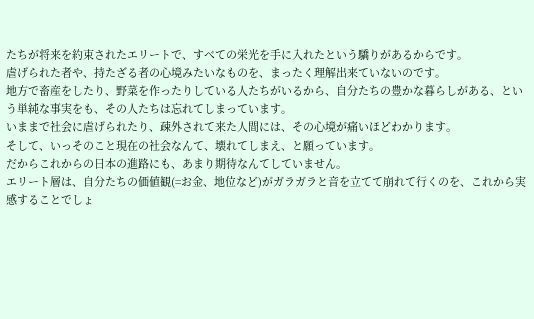たちが将来を約束されたエリートで、すべての栄光を手に入れたという驕りがあるからです。
虐げられた者や、持たざる者の心境みたいなものを、まったく理解出来ていないのです。
地方で畜産をしたり、野菜を作ったりしている人たちがいるから、自分たちの豊かな暮らしがある、という単純な事実をも、その人たちは忘れてしまっています。
いままで社会に虐げられたり、疎外されて来た人間には、その心境が痛いほどわかります。
そして、いっそのこと現在の社会なんて、壊れてしまえ、と願っています。
だからこれからの日本の進路にも、あまり期待なんてしていません。
エリート層は、自分たちの価値観(=お金、地位など)がガラガラと音を立てて崩れて行くのを、これから実感することでしょ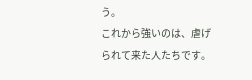う。
これから強いのは、虐げられて来た人たちです。